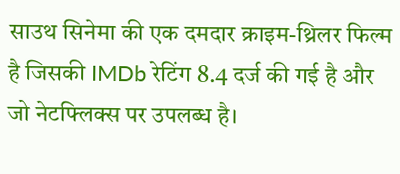साउथ सिनेमा की एक दमदार क्राइम-थ्रिलर फिल्म है जिसकी IMDb रेटिंग 8.4 दर्ज की गई है और जो नेटफ्लिक्स पर उपलब्ध है।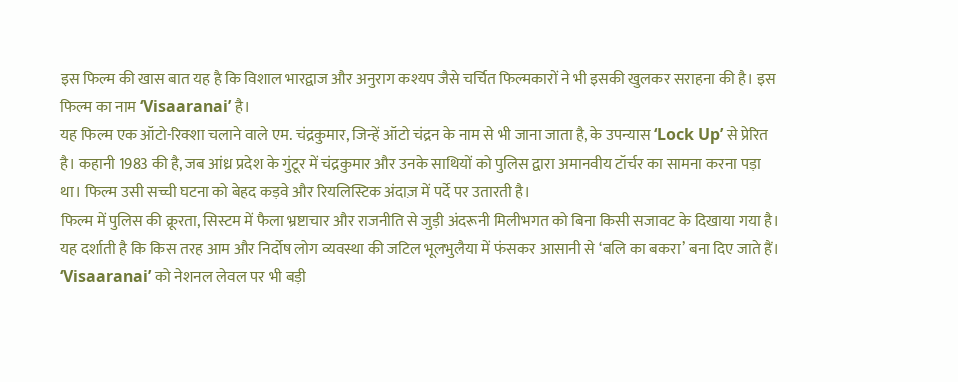इस फिल्म की खास बात यह है कि विशाल भारद्वाज और अनुराग कश्यप जैसे चर्चित फिल्मकारों ने भी इसकी खुलकर सराहना की है। इस फिल्म का नाम ‘Visaaranai’ है।
यह फिल्म एक ऑटो-रिक्शा चलाने वाले एम. चंद्रकुमार, जिन्हें ऑटो चंद्रन के नाम से भी जाना जाता है, के उपन्यास ‘Lock Up’ से प्रेरित है। कहानी 1983 की है, जब आंध्र प्रदेश के गुंटूर में चंद्रकुमार और उनके साथियों को पुलिस द्वारा अमानवीय टॉर्चर का सामना करना पड़ा था। फिल्म उसी सच्ची घटना को बेहद कड़वे और रियलिस्टिक अंदाज़ में पर्दे पर उतारती है।
फिल्म में पुलिस की क्रूरता, सिस्टम में फैला भ्रष्टाचार और राजनीति से जुड़ी अंदरूनी मिलीभगत को बिना किसी सजावट के दिखाया गया है। यह दर्शाती है कि किस तरह आम और निर्दोष लोग व्यवस्था की जटिल भूलभुलैया में फंसकर आसानी से ‘बलि का बकरा’ बना दिए जाते हैं।
‘Visaaranai’ को नेशनल लेवल पर भी बड़ी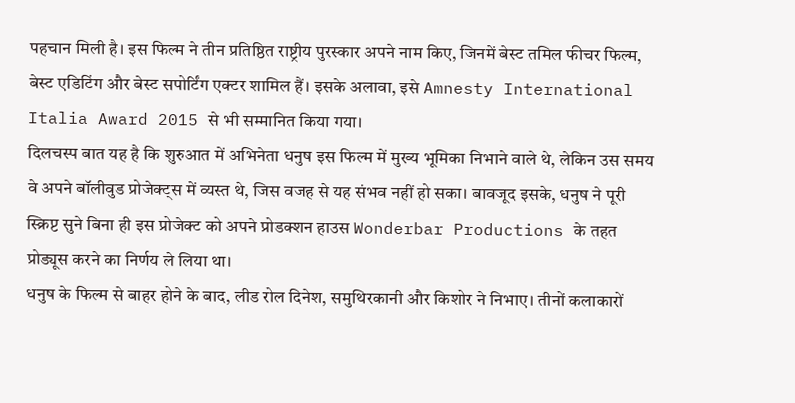पहचान मिली है। इस फिल्म ने तीन प्रतिष्ठित राष्ट्रीय पुरस्कार अपने नाम किए, जिनमें बेस्ट तमिल फीचर फिल्म, बेस्ट एडिटिंग और बेस्ट सपोर्टिंग एक्टर शामिल हैं। इसके अलावा, इसे Amnesty International Italia Award 2015 से भी सम्मानित किया गया।
दिलचस्प बात यह है कि शुरुआत में अभिनेता धनुष इस फिल्म में मुख्य भूमिका निभाने वाले थे, लेकिन उस समय वे अपने बॉलीवुड प्रोजेक्ट्स में व्यस्त थे, जिस वजह से यह संभव नहीं हो सका। बावजूद इसके, धनुष ने पूरी स्क्रिप्ट सुने बिना ही इस प्रोजेक्ट को अपने प्रोडक्शन हाउस Wonderbar Productions के तहत प्रोड्यूस करने का निर्णय ले लिया था।
धनुष के फिल्म से बाहर होने के बाद, लीड रोल दिनेश, समुथिरकानी और किशोर ने निभाए। तीनों कलाकारों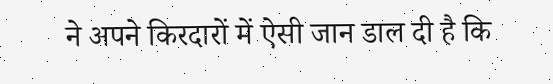ने अपने किरदारों में ऐसी जान डाल दी है कि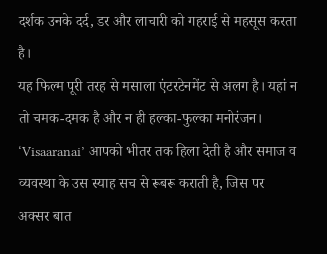दर्शक उनके दर्द, डर और लाचारी को गहराई से महसूस करता है।
यह फिल्म पूरी तरह से मसाला एंटरटेनमेंट से अलग है। यहां न तो चमक-दमक है और न ही हल्का-फुल्का मनोरंजन। ‘Visaaranai’ आपको भीतर तक हिला देती है और समाज व व्यवस्था के उस स्याह सच से रूबरू कराती है, जिस पर अक्सर बात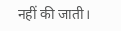नहीं की जाती।